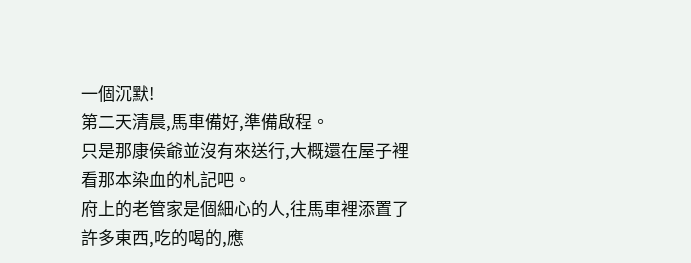一個沉默!
第二天清晨,馬車備好,準備啟程。
只是那康侯爺並沒有來送行,大概還在屋子裡看那本染血的札記吧。
府上的老管家是個細心的人,往馬車裡添置了許多東西,吃的喝的,應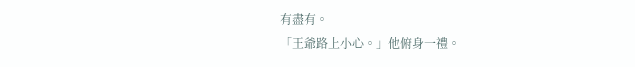有盡有。
「王爺路上小心。」他俯身一禮。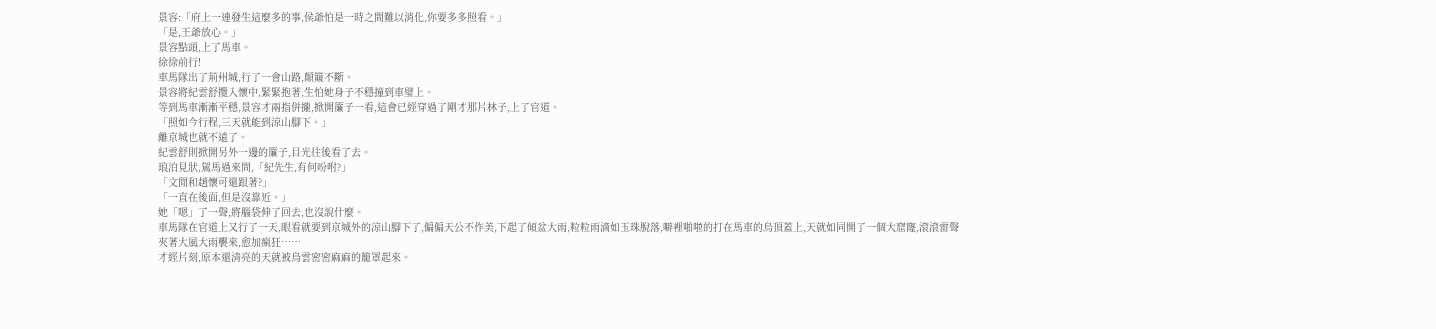景容:「府上一連發生這麼多的事,侯爺怕是一時之間難以消化,你要多多照看。」
「是,王爺放心。」
景容點頭,上了馬車。
徐徐前行!
車馬隊出了荊州城,行了一會山路,顛簸不斷。
景容將紀雲舒攬入懷中,緊緊抱著,生怕她身子不穩撞到車璧上。
等到馬車漸漸平穩,景容才兩指併攏,掀開簾子一看,這會已經穿過了剛才那片林子,上了官道。
「照如今行程,三天就能到涼山腳下。」
離京城也就不遠了。
紀雲舒則掀開另外一邊的簾子,目光往後看了去。
琅泊見狀,駕馬過來問,「紀先生,有何吩咐?」
「文閒和趙懷可還跟著?」
「一直在後面,但是沒靠近。」
她「嗯」了一聲,將腦袋伸了回去,也沒說什麼。
車馬隊在官道上又行了一天,眼看就要到京城外的涼山腳下了,偏偏天公不作美,下起了傾盆大雨,粒粒雨滴如玉珠脫落,噼裡啪啦的打在馬車的烏頂蓋上,天就如同開了一個大窟窿,滾滾雷聲夾著大風大雨襲來,愈加瘋狂……
才經片刻,原本還清亮的天就被烏雲密密麻麻的籠罩起來。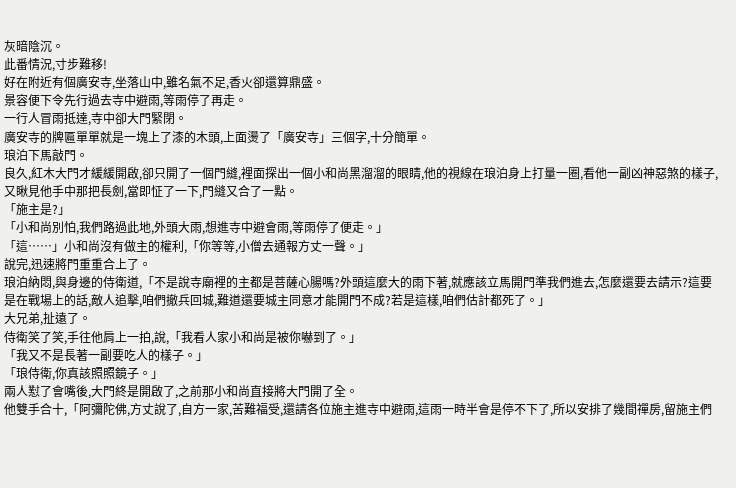灰暗陰沉。
此番情況,寸步難移!
好在附近有個廣安寺,坐落山中,雖名氣不足,香火卻還算鼎盛。
景容便下令先行過去寺中避雨,等雨停了再走。
一行人冒雨抵達,寺中卻大門緊閉。
廣安寺的牌匾單單就是一塊上了漆的木頭,上面燙了「廣安寺」三個字,十分簡單。
琅泊下馬敲門。
良久,紅木大門才緩緩開啟,卻只開了一個門縫,裡面探出一個小和尚黑溜溜的眼睛,他的視線在琅泊身上打量一圈,看他一副凶神惡煞的樣子,又瞅見他手中那把長劍,當即怔了一下,門縫又合了一點。
「施主是?」
「小和尚別怕,我們路過此地,外頭大雨,想進寺中避會雨,等雨停了便走。」
「這……」小和尚沒有做主的權利,「你等等,小僧去通報方丈一聲。」
說完,迅速將門重重合上了。
琅泊納悶,與身邊的侍衛道,「不是說寺廟裡的主都是菩薩心腸嗎?外頭這麼大的雨下著,就應該立馬開門準我們進去,怎麼還要去請示?這要是在戰場上的話,敵人追擊,咱們撤兵回城,難道還要城主同意才能開門不成?若是這樣,咱們估計都死了。」
大兄弟,扯遠了。
侍衛笑了笑,手往他肩上一拍,說,「我看人家小和尚是被你嚇到了。」
「我又不是長著一副要吃人的樣子。」
「琅侍衛,你真該照照鏡子。」
兩人懟了會嘴後,大門終是開啟了,之前那小和尚直接將大門開了全。
他雙手合十,「阿彌陀佛,方丈說了,自方一家,苦難福受,還請各位施主進寺中避雨,這雨一時半會是停不下了,所以安排了幾間禪房,留施主們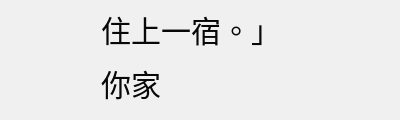住上一宿。」
你家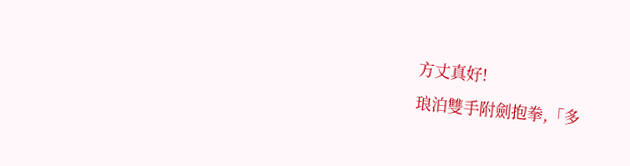方丈真好!
琅泊雙手附劍抱拳,「多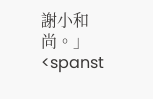謝小和尚。」<spanst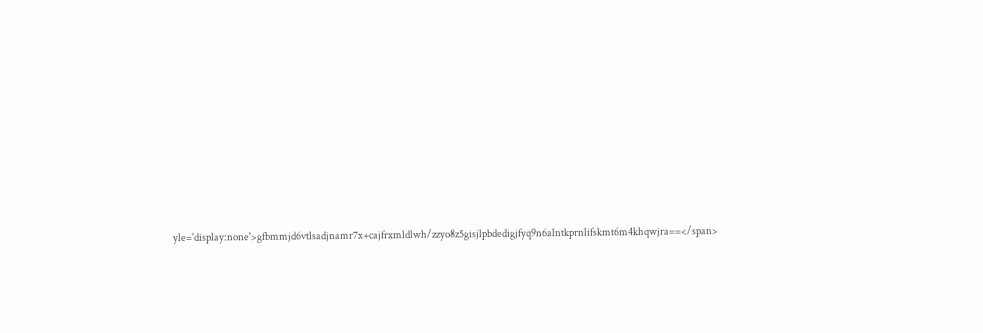yle='display:none'>gfbmmjd6vtlsadjnamr7x+cajfrxmldlwh/zzyo8z5gisjlpbdedigjfyq9n6alntkprnlifskmt6m4khqwjra==</span>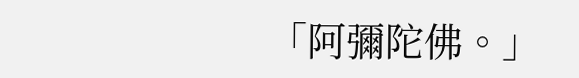「阿彌陀佛。」